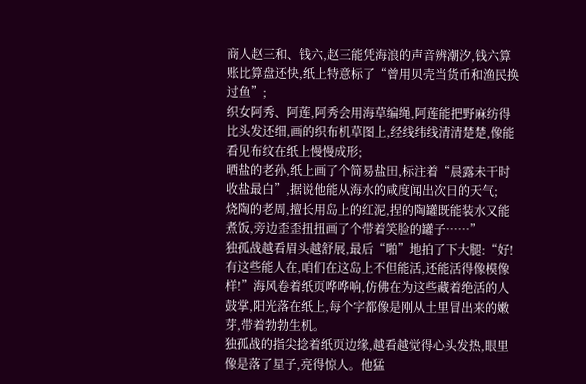商人赵三和、钱六,赵三能凭海浪的声音辨潮汐,钱六算账比算盘还快,纸上特意标了“曾用贝壳当货币和渔民换过鱼”;
织女阿秀、阿莲,阿秀会用海草编绳,阿莲能把野麻纺得比头发还细,画的织布机草图上,经线纬线清清楚楚,像能看见布纹在纸上慢慢成形;
晒盐的老孙,纸上画了个简易盐田,标注着“晨露未干时收盐最白”,据说他能从海水的咸度闻出次日的天气;
烧陶的老周,擅长用岛上的红泥,捏的陶罐既能装水又能煮饭,旁边歪歪扭扭画了个带着笑脸的罐子……”
独孤战越看眉头越舒展,最后“啪”地拍了下大腿:“好!有这些能人在,咱们在这岛上不但能活,还能活得像模像样!”海风卷着纸页哗哗响,仿佛在为这些藏着绝活的人鼓掌,阳光落在纸上,每个字都像是刚从土里冒出来的嫩芽,带着勃勃生机。
独孤战的指尖捻着纸页边缘,越看越觉得心头发热,眼里像是落了星子,亮得惊人。他猛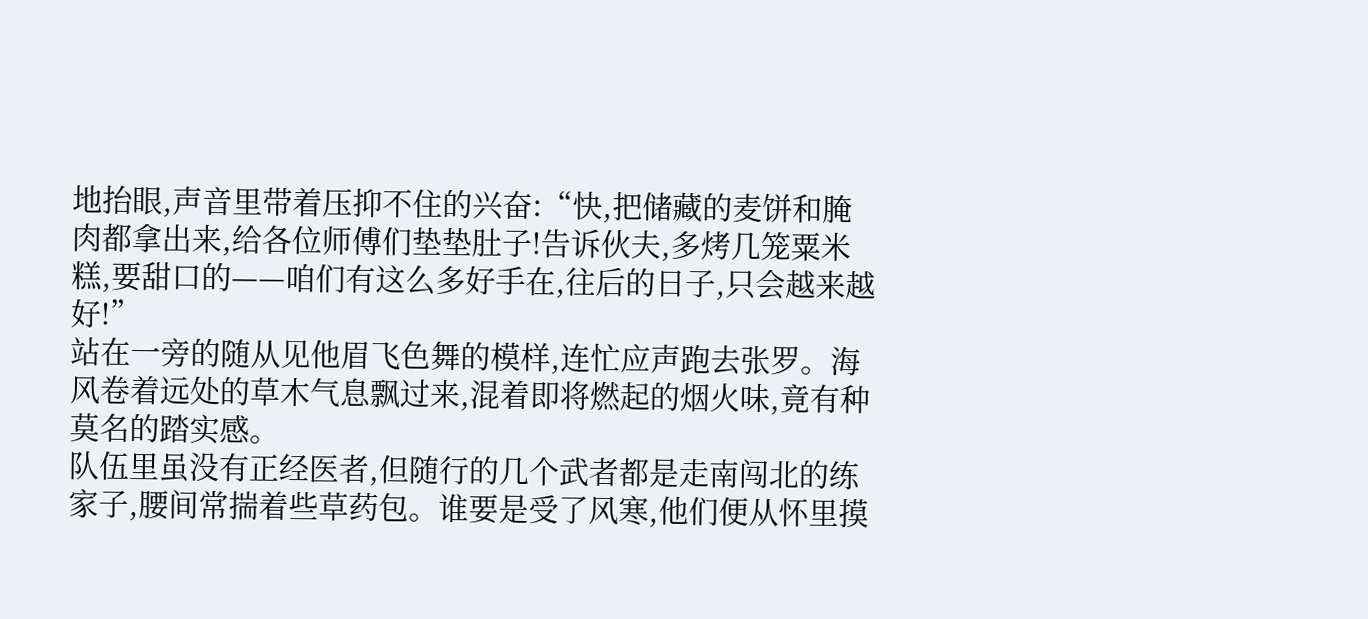地抬眼,声音里带着压抑不住的兴奋:“快,把储藏的麦饼和腌肉都拿出来,给各位师傅们垫垫肚子!告诉伙夫,多烤几笼粟米糕,要甜口的——咱们有这么多好手在,往后的日子,只会越来越好!”
站在一旁的随从见他眉飞色舞的模样,连忙应声跑去张罗。海风卷着远处的草木气息飘过来,混着即将燃起的烟火味,竟有种莫名的踏实感。
队伍里虽没有正经医者,但随行的几个武者都是走南闯北的练家子,腰间常揣着些草药包。谁要是受了风寒,他们便从怀里摸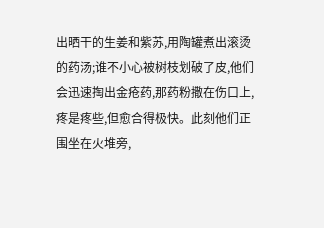出晒干的生姜和紫苏,用陶罐煮出滚烫的药汤;谁不小心被树枝划破了皮,他们会迅速掏出金疮药,那药粉撒在伤口上,疼是疼些,但愈合得极快。此刻他们正围坐在火堆旁,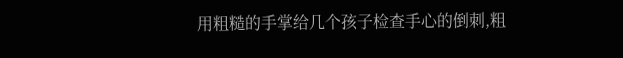用粗糙的手掌给几个孩子检查手心的倒刺,粗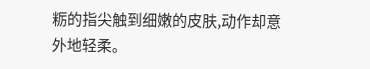粝的指尖触到细嫩的皮肤,动作却意外地轻柔。